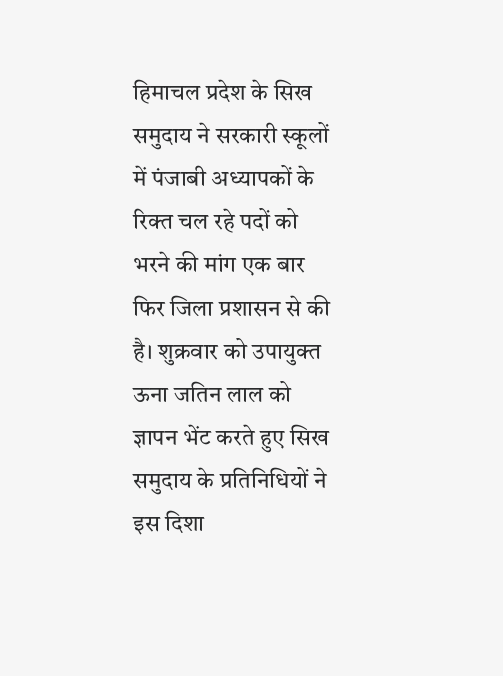हिमाचल प्रदेश के सिख समुदाय ने सरकारी स्कूलों में पंजाबी अध्यापकों के रिक्त चल रहे पदों को भरने की मांग एक बार फिर जिला प्रशासन से की है। शुक्रवार को उपायुक्त ऊना जतिन लाल को ज्ञापन भेंट करते हुए सिख समुदाय के प्रतिनिधियों ने इस दिशा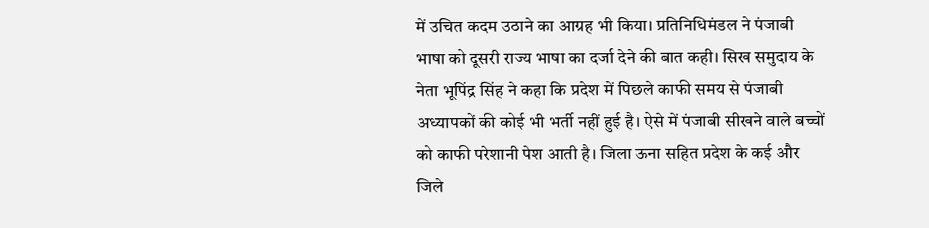में उचित कदम उठाने का आग्रह भी किया। प्रतिनिधिमंडल ने पंजाबी भाषा को दूसरी राज्य भाषा का दर्जा देने की बात कही। सिख समुदाय के नेता भूपिंद्र सिंह ने कहा कि प्रदेश में पिछले काफी समय से पंजाबी अध्यापकों की कोई भी भर्ती नहीं हुई है। ऐसे में पंजाबी सीखने वाले बच्चों को काफी परेशानी पेश आती है। जिला ऊना सहित प्रदेश के कई और जिले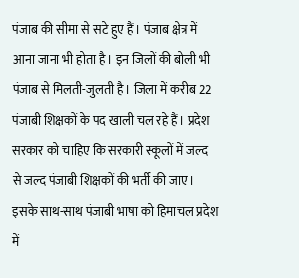पंजाब की सीमा से सटे हुए हैं। पंजाब क्षेत्र में आना जाना भी होता है। इन जिलों की बोली भी पंजाब से मिलती-जुलती है। जिला में करीब 22 पंजाबी शिक्षकों के पद खाली चल रहे हैं। प्रदेश सरकार को चाहिए कि सरकारी स्कूलों में जल्द से जल्द पंजाबी शिक्षकों की भर्ती की जाए। इसके साथ-साथ पंजाबी भाषा को हिमाचल प्रदेश में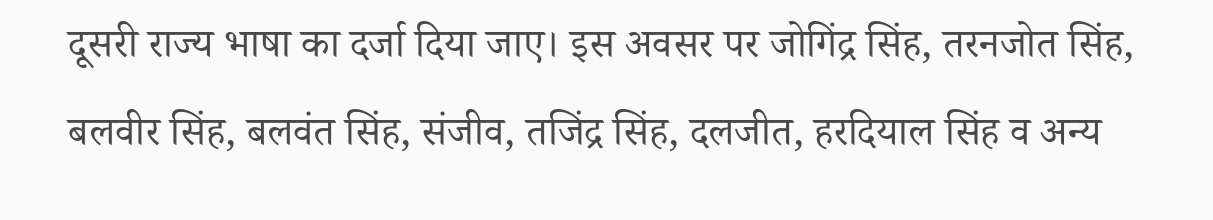दूसरी राज्य भाषा का दर्जा दिया जाए। इस अवसर पर जोगिंद्र सिंह, तरनजोत सिंह, बलवीर सिंह, बलवंत सिंह, संजीव, तजिंद्र सिंह, दलजीत, हरदियाल सिंह व अन्य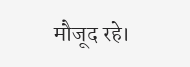मौजूद रहे।